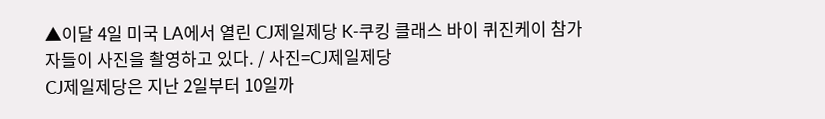▲이달 4일 미국 LA에서 열린 CJ제일제당 K-쿠킹 클래스 바이 퀴진케이 참가자들이 사진을 촬영하고 있다. / 사진=CJ제일제당
CJ제일제당은 지난 2일부터 10일까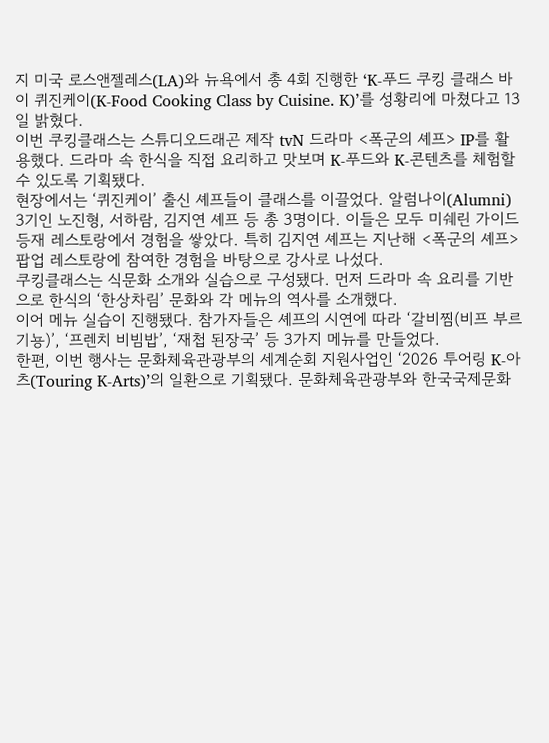지 미국 로스앤젤레스(LA)와 뉴욕에서 총 4회 진행한 ‘K-푸드 쿠킹 클래스 바이 퀴진케이(K-Food Cooking Class by Cuisine. K)’를 성황리에 마쳤다고 13일 밝혔다.
이번 쿠킹클래스는 스튜디오드래곤 제작 tvN 드라마 <폭군의 셰프> IP를 활용했다. 드라마 속 한식을 직접 요리하고 맛보며 K-푸드와 K-콘텐츠를 체험할 수 있도록 기획됐다.
현장에서는 ‘퀴진케이’ 출신 셰프들이 클래스를 이끌었다. 알럼나이(Alumni) 3기인 노진형, 서하람, 김지연 셰프 등 총 3명이다. 이들은 모두 미쉐린 가이드 등재 레스토랑에서 경험을 쌓았다. 특히 김지연 셰프는 지난해 <폭군의 셰프> 팝업 레스토랑에 참여한 경험을 바탕으로 강사로 나섰다.
쿠킹클래스는 식문화 소개와 실습으로 구성됐다. 먼저 드라마 속 요리를 기반으로 한식의 ‘한상차림’ 문화와 각 메뉴의 역사를 소개했다.
이어 메뉴 실습이 진행됐다. 참가자들은 셰프의 시연에 따라 ‘갈비찜(비프 부르기뇽)’, ‘프렌치 비빔밥’, ‘재첩 된장국’ 등 3가지 메뉴를 만들었다.
한편, 이번 행사는 문화체육관광부의 세계순회 지원사업인 ‘2026 투어링 K-아츠(Touring K-Arts)’의 일환으로 기획됐다. 문화체육관광부와 한국국제문화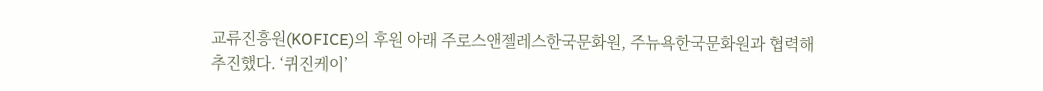교류진흥원(KOFICE)의 후원 아래 주로스앤젤레스한국문화원, 주뉴욕한국문화원과 협력해 추진했다. ‘퀴진케이’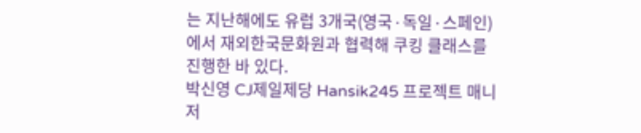는 지난해에도 유럽 3개국(영국∙독일∙스페인)에서 재외한국문화원과 협력해 쿠킹 클래스를 진행한 바 있다.
박신영 CJ제일제당 Hansik245 프로젝트 매니저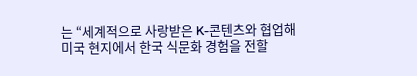는 “세계적으로 사랑받은 K-콘텐츠와 협업해 미국 현지에서 한국 식문화 경험을 전할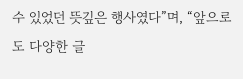수 있었던 뜻깊은 행사였다”며, “앞으로도 다양한 글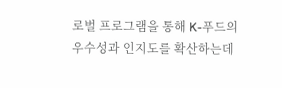로벌 프로그램을 통해 K-푸드의 우수성과 인지도를 확산하는데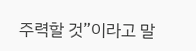주력할 것”이라고 말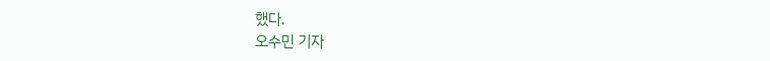했다.
오수민 기자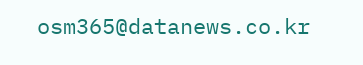osm365@datanews.co.kr